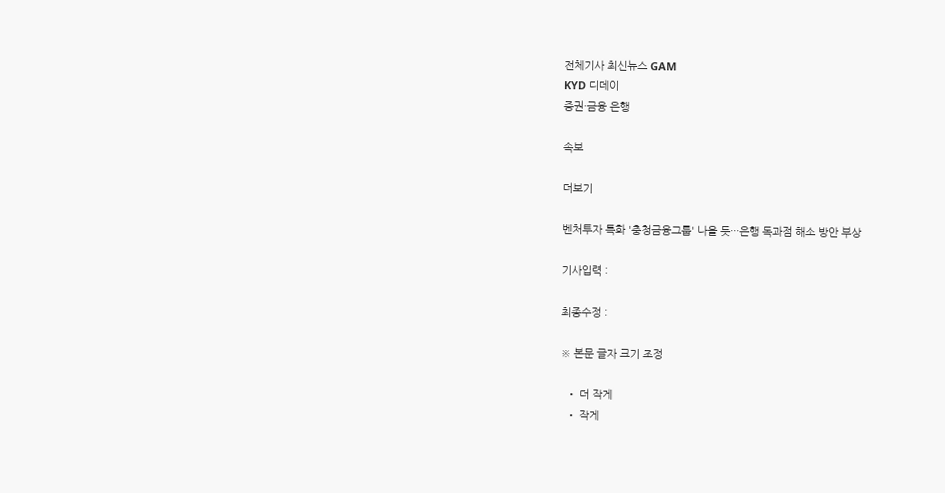전체기사 최신뉴스 GAM
KYD 디데이
증권·금융 은행

속보

더보기

벤처투자 특화 '충청금융그룹' 나올 듯···은행 독과점 해소 방안 부상

기사입력 :

최종수정 :

※ 본문 글자 크기 조정

  • 더 작게
  • 작게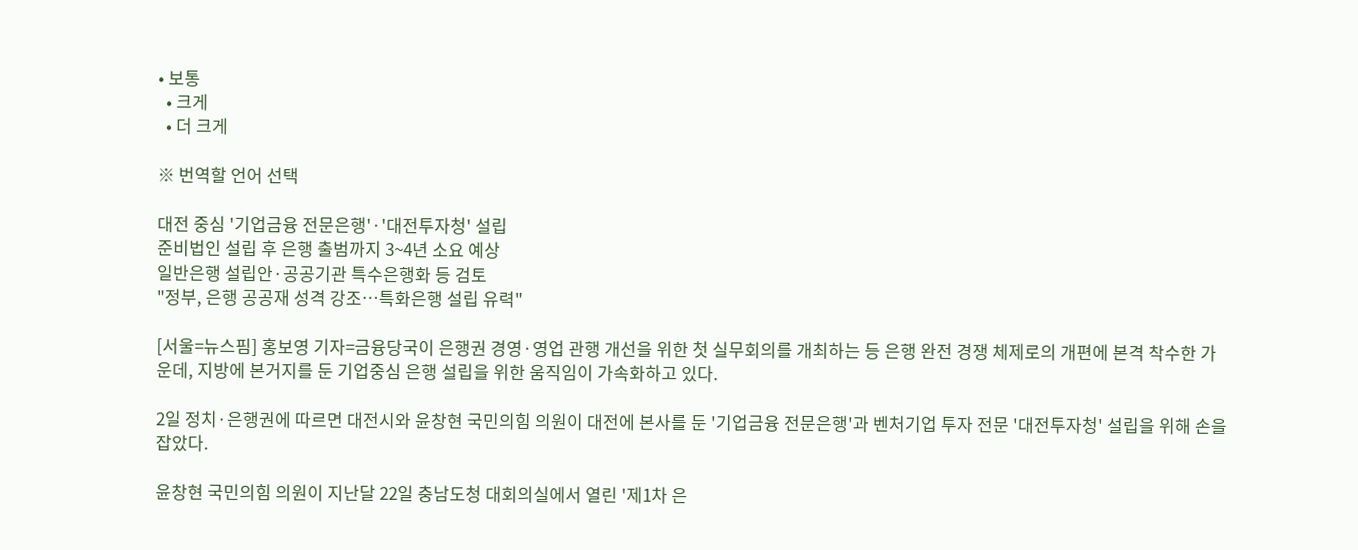• 보통
  • 크게
  • 더 크게

※ 번역할 언어 선택

대전 중심 '기업금융 전문은행'·'대전투자청' 설립
준비법인 설립 후 은행 출범까지 3~4년 소요 예상
일반은행 설립안·공공기관 특수은행화 등 검토
"정부, 은행 공공재 성격 강조…특화은행 설립 유력"

[서울=뉴스핌] 홍보영 기자=금융당국이 은행권 경영·영업 관행 개선을 위한 첫 실무회의를 개최하는 등 은행 완전 경쟁 체제로의 개편에 본격 착수한 가운데, 지방에 본거지를 둔 기업중심 은행 설립을 위한 움직임이 가속화하고 있다.

2일 정치·은행권에 따르면 대전시와 윤창현 국민의힘 의원이 대전에 본사를 둔 '기업금융 전문은행'과 벤처기업 투자 전문 '대전투자청' 설립을 위해 손을 잡았다.

윤창현 국민의힘 의원이 지난달 22일 충남도청 대회의실에서 열린 '제1차 은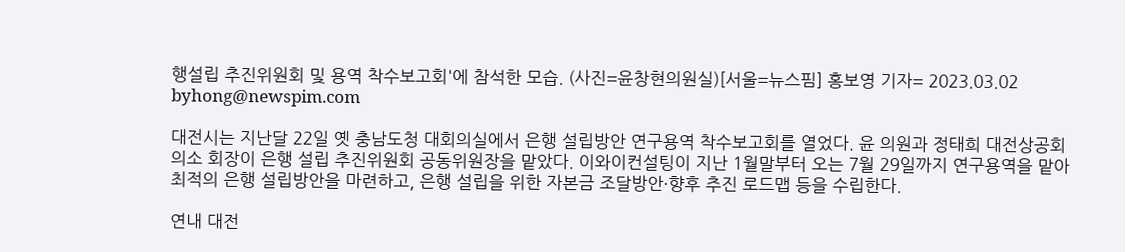행설립 추진위원회 및 용역 착수보고회'에 참석한 모습. (사진=윤창현의원실)[서울=뉴스핌] 홍보영 기자= 2023.03.02 byhong@newspim.com

대전시는 지난달 22일 옛 충남도청 대회의실에서 은행 설립방안 연구용역 착수보고회를 열었다. 윤 의원과 정태희 대전상공회의소 회장이 은행 설립 추진위원회 공동위원장을 맡았다. 이와이컨설팅이 지난 1월말부터 오는 7월 29일까지 연구용역을 맡아 최적의 은행 설립방안을 마련하고, 은행 설립을 위한 자본금 조달방안·향후 추진 로드맵 등을 수립한다.

연내 대전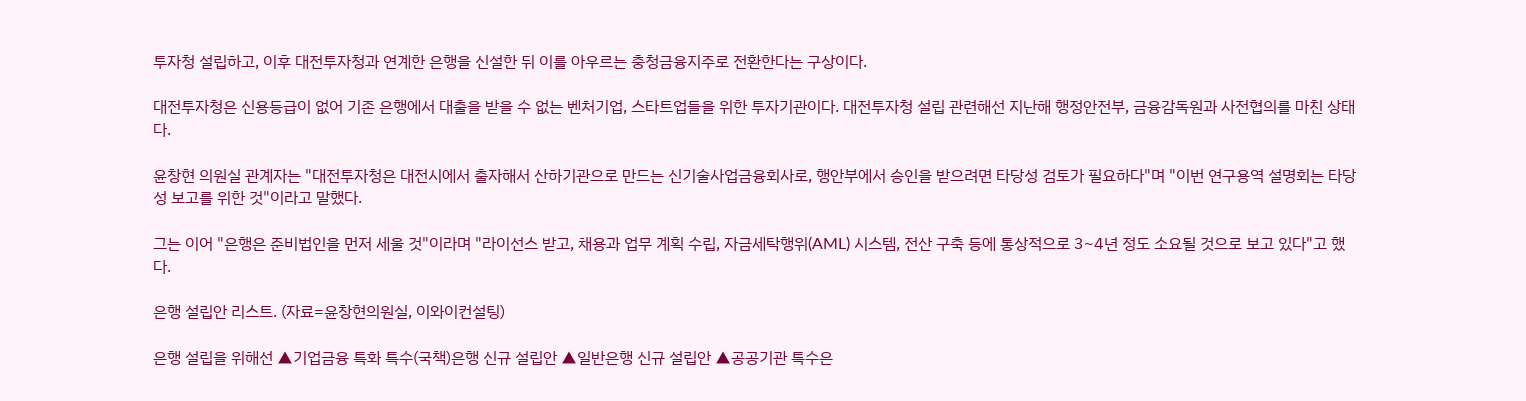투자청 설립하고, 이후 대전투자청과 연계한 은행을 신설한 뒤 이를 아우르는 충청금융지주로 전환한다는 구상이다.

대전투자청은 신용등급이 없어 기존 은행에서 대출을 받을 수 없는 벤처기업, 스타트업들을 위한 투자기관이다. 대전투자청 설립 관련해선 지난해 행정안전부, 금융감독원과 사전협의를 마친 상태다.

윤창현 의원실 관계자는 "대전투자청은 대전시에서 출자해서 산하기관으로 만드는 신기술사업금융회사로, 행안부에서 승인을 받으려면 타당성 검토가 필요하다"며 "이번 연구용역 설명회는 타당성 보고를 위한 것"이라고 말했다.

그는 이어 "은행은 준비법인을 먼저 세울 것"이라며 "라이선스 받고, 채용과 업무 계획 수립, 자금세탁행위(AML) 시스템, 전산 구축 등에 통상적으로 3~4년 정도 소요될 것으로 보고 있다"고 했다.

은행 설립안 리스트. (자료=윤창현의원실, 이와이컨설팅)

은행 설립을 위해선 ▲기업금융 특화 특수(국책)은행 신규 설립안 ▲일반은행 신규 설립안 ▲공공기관 특수은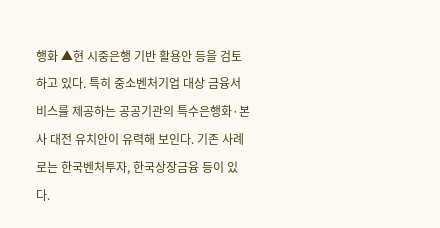행화 ▲현 시중은행 기반 활용안 등을 검토하고 있다. 특히 중소벤처기업 대상 금융서비스를 제공하는 공공기관의 특수은행화·본사 대전 유치안이 유력해 보인다. 기존 사례로는 한국벤처투자, 한국상장금융 등이 있다.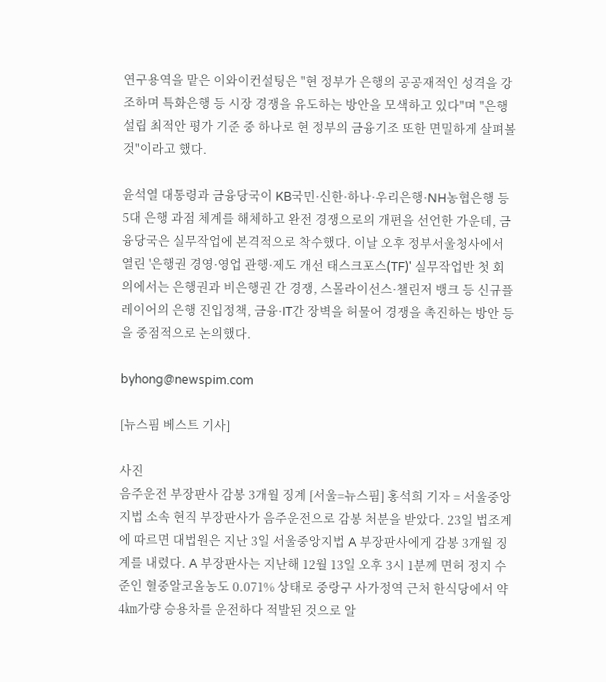연구용역을 맡은 이와이컨설팅은 "현 정부가 은행의 공공재적인 성격을 강조하며 특화은행 등 시장 경쟁을 유도하는 방안을 모색하고 있다"며 "은행 설립 최적안 평가 기준 중 하나로 현 정부의 금융기조 또한 면밀하게 살펴볼 것"이라고 했다.

윤석열 대통령과 금융당국이 KB국민·신한·하나·우리은행·NH농협은행 등 5대 은행 과점 체계를 해체하고 완전 경쟁으로의 개편을 선언한 가운데, 금융당국은 실무작업에 본격적으로 착수했다. 이날 오후 정부서울청사에서 열린 '은행권 경영·영업 관행·제도 개선 태스크포스(TF)' 실무작업반 첫 회의에서는 은행권과 비은행권 간 경쟁, 스몰라이선스·챌린저 뱅크 등 신규플레이어의 은행 진입정책, 금융·IT간 장벽을 허물어 경쟁을 촉진하는 방안 등을 중점적으로 논의했다.

byhong@newspim.com

[뉴스핌 베스트 기사]

사진
음주운전 부장판사 감봉 3개월 징계 [서울=뉴스핌] 홍석희 기자 = 서울중앙지법 소속 현직 부장판사가 음주운전으로 감봉 처분을 받았다. 23일 법조계에 따르면 대법원은 지난 3일 서울중앙지법 A 부장판사에게 감봉 3개월 징계를 내렸다. A 부장판사는 지난해 12월 13일 오후 3시 1분께 면허 정지 수준인 혈중알코올농도 0.071% 상태로 중랑구 사가정역 근처 한식당에서 약 4㎞가량 승용차를 운전하다 적발된 것으로 알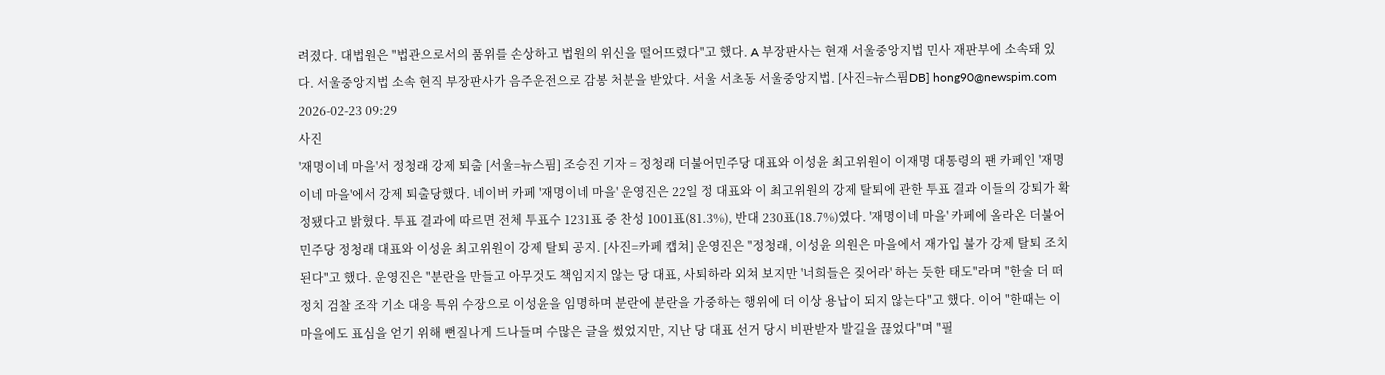려졌다. 대법원은 "법관으로서의 품위를 손상하고 법원의 위신을 떨어뜨렸다"고 했다. A 부장판사는 현재 서울중앙지법 민사 재판부에 소속돼 있다. 서울중앙지법 소속 현직 부장판사가 음주운전으로 감봉 처분을 받았다. 서울 서초동 서울중앙지법. [사진=뉴스핌DB] hong90@newspim.com 2026-02-23 09:29
사진
'재명이네 마을'서 정청래 강제 퇴출 [서울=뉴스핌] 조승진 기자 = 정청래 더불어민주당 대표와 이성윤 최고위원이 이재명 대통령의 팬 카페인 '재명이네 마을'에서 강제 퇴출당했다. 네이버 카페 '재명이네 마을' 운영진은 22일 정 대표와 이 최고위원의 강제 탈퇴에 관한 투표 결과 이들의 강퇴가 확정됐다고 밝혔다. 투표 결과에 따르면 전체 투표수 1231표 중 찬성 1001표(81.3%), 반대 230표(18.7%)였다. '재명이네 마을' 카페에 올라온 더불어민주당 정청래 대표와 이성윤 최고위원이 강제 탈퇴 공지. [사진=카페 캡쳐] 운영진은 "정청래, 이성윤 의원은 마을에서 재가입 불가 강제 탈퇴 조치된다"고 했다. 운영진은 "분란을 만들고 아무것도 책임지지 않는 당 대표, 사퇴하라 외쳐 보지만 '너희들은 짖어라' 하는 듯한 태도"라며 "한술 더 떠 정치 검찰 조작 기소 대응 특위 수장으로 이성윤을 임명하며 분란에 분란을 가중하는 행위에 더 이상 용납이 되지 않는다"고 했다. 이어 "한때는 이 마을에도 표심을 얻기 위해 뻔질나게 드나들며 수많은 글을 썼었지만, 지난 당 대표 선거 당시 비판받자 발길을 끊었다"며 "필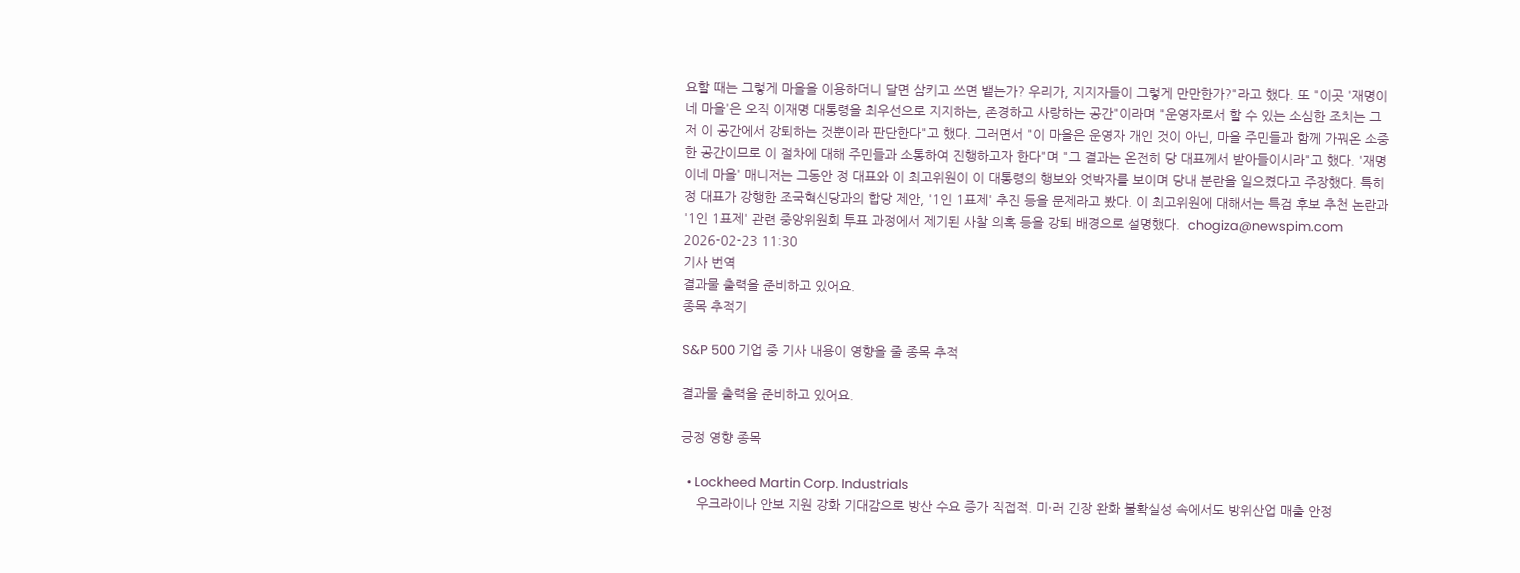요할 때는 그렇게 마을을 이용하더니 달면 삼키고 쓰면 뱉는가? 우리가, 지지자들이 그렇게 만만한가?"라고 했다. 또 "이곳 '재명이네 마을'은 오직 이재명 대통령을 최우선으로 지지하는, 존경하고 사랑하는 공간"이라며 "운영자로서 할 수 있는 소심한 조치는 그저 이 공간에서 강퇴하는 것뿐이라 판단한다"고 했다. 그러면서 "이 마을은 운영자 개인 것이 아닌, 마을 주민들과 함께 가꿔온 소중한 공간이므로 이 절차에 대해 주민들과 소통하여 진행하고자 한다"며 "그 결과는 온전히 당 대표께서 받아들이시라"고 했다. '재명이네 마을' 매니저는 그동안 정 대표와 이 최고위원이 이 대통령의 행보와 엇박자를 보이며 당내 분란을 일으켰다고 주장했다. 특히 정 대표가 강행한 조국혁신당과의 합당 제안, '1인 1표제' 추진 등을 문제라고 봤다. 이 최고위원에 대해서는 특검 후보 추천 논란과 '1인 1표제' 관련 중앙위원회 투표 과정에서 제기된 사찰 의혹 등을 강퇴 배경으로 설명했다.  chogiza@newspim.com 2026-02-23 11:30
기사 번역
결과물 출력을 준비하고 있어요.
종목 추적기

S&P 500 기업 중 기사 내용이 영향을 줄 종목 추적

결과물 출력을 준비하고 있어요.

긍정 영향 종목

  • Lockheed Martin Corp. Industrials
    우크라이나 안보 지원 강화 기대감으로 방산 수요 증가 직접적. 미·러 긴장 완화 불확실성 속에서도 방위산업 매출 안정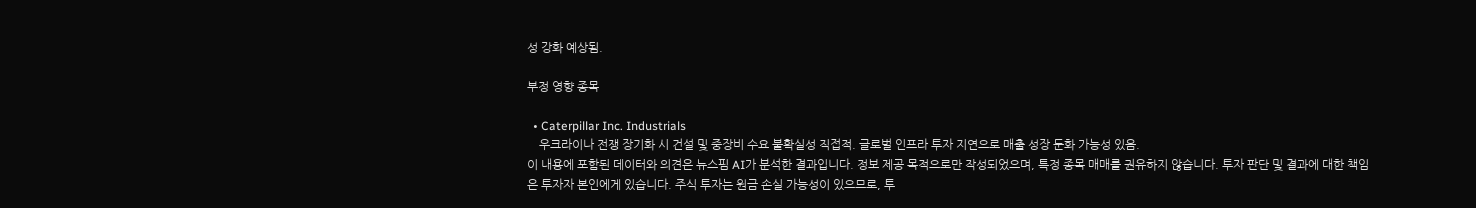성 강화 예상됨.

부정 영향 종목

  • Caterpillar Inc. Industrials
    우크라이나 전쟁 장기화 시 건설 및 중장비 수요 불확실성 직접적. 글로벌 인프라 투자 지연으로 매출 성장 둔화 가능성 있음.
이 내용에 포함된 데이터와 의견은 뉴스핌 AI가 분석한 결과입니다. 정보 제공 목적으로만 작성되었으며, 특정 종목 매매를 권유하지 않습니다. 투자 판단 및 결과에 대한 책임은 투자자 본인에게 있습니다. 주식 투자는 원금 손실 가능성이 있으므로, 투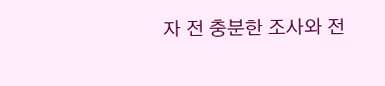자 전 충분한 조사와 전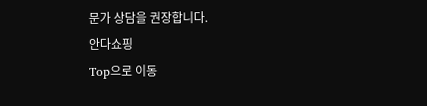문가 상담을 권장합니다.
안다쇼핑
Top으로 이동